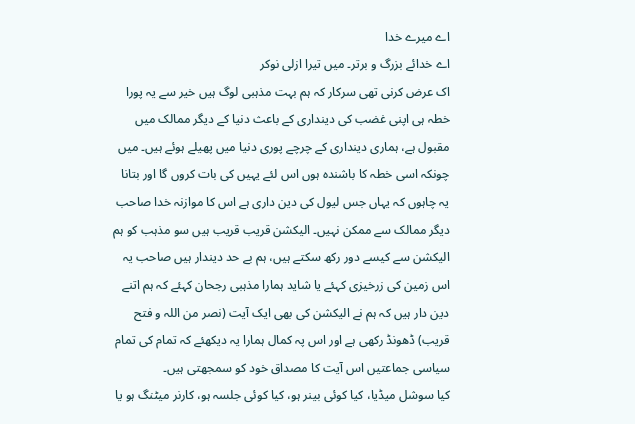اے میرے خدا
اے خدائے بزرگ و برتر۔ میں تیرا ازلی نوکر
اک عرض کرنی تھی سرکار کہ ہم بہت مذہبی لوگ ہیں خیر سے یہ پورا خطہ ہی اپنی غضب کی دینداری کے باعث دنیا کے دیگر ممالک میں مقبول ہے، ہماری دینداری کے چرچے پوری دنیا میں پھیلے ہوئے ہیں۔ میں چونکہ اسی خطہ کا باشندہ ہوں اس لئے یہیں کی بات کروں گا اور بتانا یہ چاہوں کہ یہاں جس لیول کی دین داری ہے اس کا موازنہ خدا صاحب دیگر ممالک سے ممکن نہیں۔ الیکشن قریب قریب ہیں سو مذہب کو ہم الیکشن سے کیسے دور رکھ سکتے ہیں، ہم بے حد دیندار ہیں صاحب یہ اس زمین کی زرخیزی کہئے یا شاید ہمارا مذہبی رجحان کہئے کہ ہم اتنے دین دار ہیں کہ ہم نے الیکشن کی بھی ایک آیت (نصر من اللہ و فتح قریب) ڈھونڈ رکھی ہے اور اس پہ کمال ہمارا یہ دیکھئے کہ تمام کی تمام سیاسی جماعتیں اس آیت کا مصداق خود کو سمجھتی ہیں۔
کیا سوشل میڈیا، کیا کوئی بینر ہو، کیا کوئی جلسہ ہو، کارنر میٹنگ ہو یا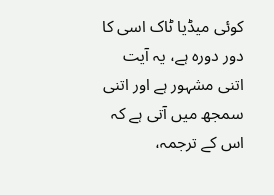کوئی میڈیا ٹاک اسی کا دور دورہ ہے، یہ آیت اتنی مشہور ہے اور اتنی سمجھ میں آتی ہے کہ اس کے ترجمہ،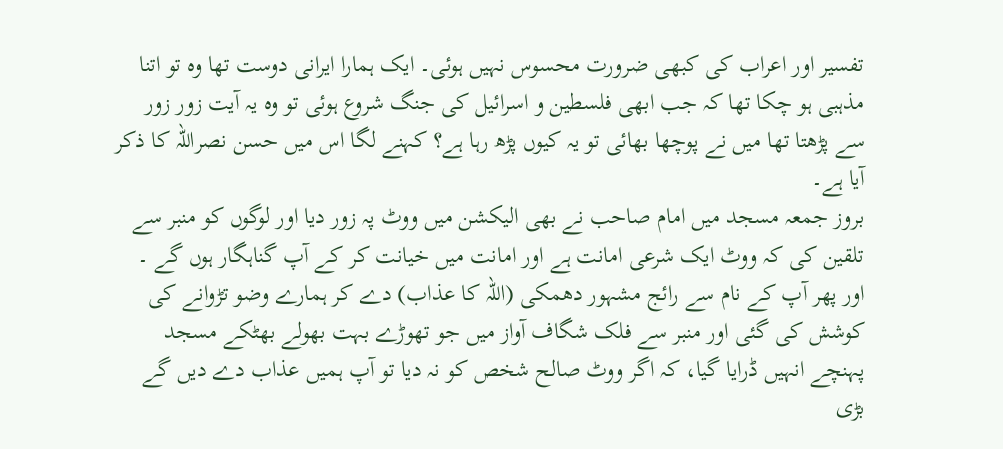تفسیر اور اعراب کی کبھی ضرورت محسوس نہیں ہوئی۔ ایک ہمارا ایرانی دوست تھا وہ تو اتنا مذہبی ہو چکا تھا کہ جب ابھی فلسطین و اسرائیل کی جنگ شروع ہوئی تو وہ یہ آیت زور زور سے پڑھتا تھا میں نے پوچھا بھائی تو یہ کیوں پڑھ رہا ہے؟ کہنے لگا اس میں حسن نصراللہ کا ذکر آیا ہے۔
بروز جمعہ مسجد میں امام صاحب نے بھی الیکشن میں ووٹ پہ زور دیا اور لوگوں کو منبر سے تلقین کی کہ ووٹ ایک شرعی امانت ہے اور امانت میں خیانت کر کے آپ گناہگار ہوں گے ۔ اور پھر آپ کے نام سے رائج مشہور دھمکی (اللہ کا عذاب) دے کر ہمارے وضو تڑوانے کی کوشش کی گئی اور منبر سے فلک شگاف آواز میں جو تھوڑے بہت بھولے بھٹکے مسجد پہنچے انہیں ڈرایا گیا، کہ اگر ووٹ صالح شخص کو نہ دیا تو آپ ہمیں عذاب دے دیں گے بڑی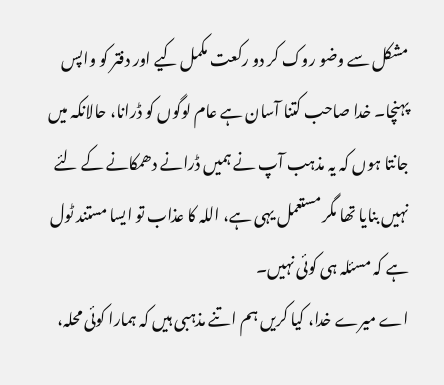مشکل سے وضو روک کر دو رکعت مکمل کیے اور دفتر کو واپس پہنچا۔ خدا صاحب کتنا آسان ہے عام لوگوں کو ڈرانا، حالانکہ میں جانتا ہوں کہ یہ مذہب آپ نے ہمیں ڈرانے دھمکانے کے لئے نہیں بنایا تھا مگر مستعمل یہی ہے، اللہ کا عذاب تو ایسا مستند ٹول ہے کہ مسئلہ ہی کوئی نہیں۔
اے میرے خدا، کیا کریں ہم اتنے مذہبی ہیں کہ ہمارا کوئی محلہ،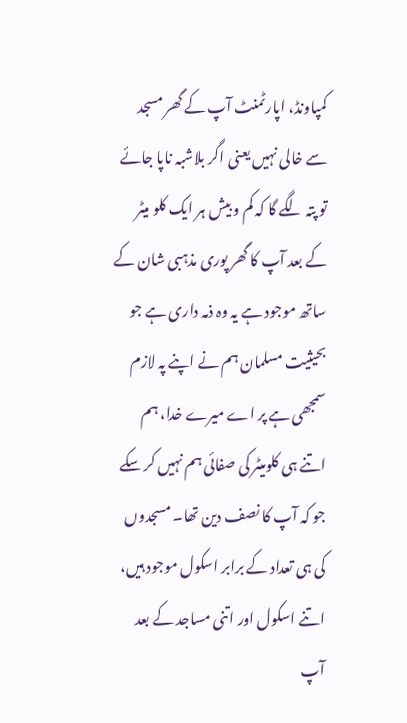کمپاونڈ، اپارٹمنٹ آپ کے گھر مسجد سے خالی نہیں یعنی اگر بلاشبہ ناپا جائے تو پتہ لگے گا کہ کم و بیش ہر ایک کلو میٹر کے بعد آپ کا گھر پوری مذہبی شان کے ساتھ موجود ہے یہ وہ ذمہ داری ہے جو بحیثیت مسلمان ہم نے اپنے پہ لازم سمجھی ہے پر اے میرے خدا، ہم اتنے ہی کلومیٹر کی صفائی ہم نہیں کر سکے جو کہ آپ کا نصف دین تھا۔ مسجدوں کی ہی تعداد کے برابر اسکول موجود ہیں، اتنے اسکول اور اتنی مساجد کے بعد آپ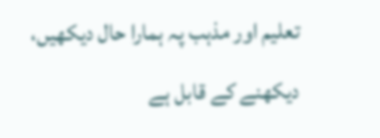تعلیم اور مذہب پہ ہمارا حال دیکھیں، دیکھنے کے قابل ہے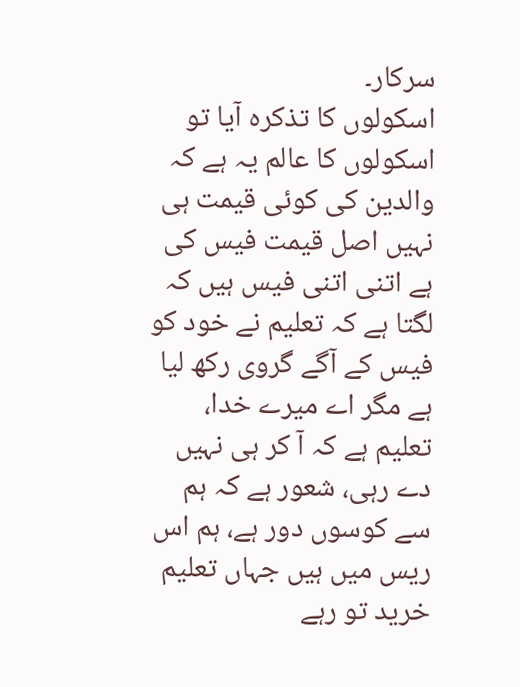سرکار۔
اسکولوں کا تذکرہ آیا تو اسکولوں کا عالم یہ ہے کہ والدین کی کوئی قیمت ہی نہیں اصل قیمت فیس کی ہے اتنی اتنی فیس ہیں کہ لگتا ہے کہ تعلیم نے خود کو فیس کے آگے گروی رکھ لیا ہے مگر اے میرے خدا، تعلیم ہے کہ آ کر ہی نہیں دے رہی، شعور ہے کہ ہم سے کوسوں دور ہے، ہم اس ریس میں ہیں جہاں تعلیم خرید تو رہے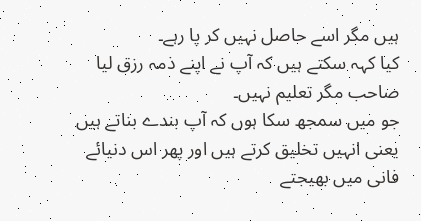ہیں مگر اسے حاصل نہیں کر پا رہے۔
کیا کہہ سکتے ہیں کہ آپ نے اپنے ذمہ رزق لیا صاحب مگر تعلیم نہیں۔
جو میں سمجھ سکا ہوں کہ آپ بندے بناتے ہیں یعنی انہیں تخلیق کرتے ہیں اور پھر اس دنیائے فانی میں بھیجتے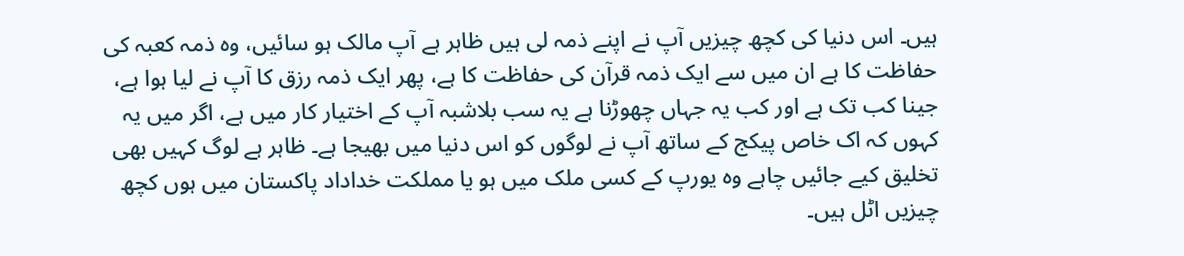ہیں۔ اس دنیا کی کچھ چیزیں آپ نے اپنے ذمہ لی ہیں ظاہر ہے آپ مالک ہو سائیں، وہ ذمہ کعبہ کی حفاظت کا ہے ان میں سے ایک ذمہ قرآن کی حفاظت کا ہے، پھر ایک ذمہ رزق کا آپ نے لیا ہوا ہے، جینا کب تک ہے اور کب یہ جہاں چھوڑنا ہے یہ سب بلاشبہ آپ کے اختیار کار میں ہے، اگر میں یہ کہوں کہ اک خاص پیکج کے ساتھ آپ نے لوگوں کو اس دنیا میں بھیجا ہے۔ ظاہر ہے لوگ کہیں بھی تخلیق کیے جائیں چاہے وہ یورپ کے کسی ملک میں ہو یا مملکت خداداد پاکستان میں ہوں کچھ چیزیں اٹل ہیں۔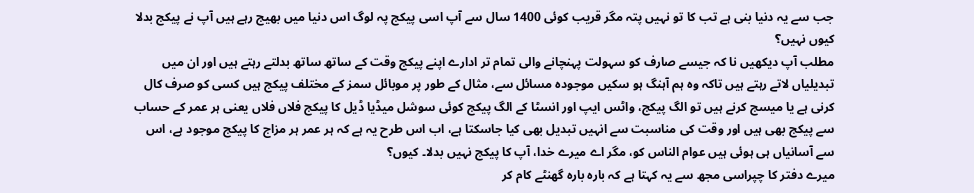جب سے یہ دنیا بنی ہے تب کا تو نہیں پتہ مگر قریب کوئی 1400 سال سے آپ اسی پیکج پہ لوگ اس دنیا میں بھیج رہے ہیں آپ نے پیکج بدلا کیوں نہیں؟
مطلب آپ دیکھیں نا کہ جیسے صارف کو سہولت پہنچانے والی تمام تر ادارے اپنے پیکج وقت کے ساتھ ساتھ بدلتے رہتے ہیں اور ان میں تبدیلیاں لاتے رہتے ہیں تاکہ وہ ہم آہنگ ہو سکیں موجودہ مسائل سے، مثال کے طور پر موبائل سمز کے مختلف پیکج ہیں کسی کو صرف کال کرنی ہے یا میسج کرنے ہیں تو الگ پیکج، واٹس ایپ اور انسٹا کے الگ پیکج کوئی سوشل میڈیا ڈیل کا پیکج فلاں فلاں یعنی ہر عمر کے حساب سے پیکج بھی ہیں اور وقت کی مناسبت سے انہیں تبدیل بھی کیا جاسکتا ہے، اب اس طرح یہ ہے کہ ہر عمر ہر مزاج کا پیکج موجود ہے، اس سے آسانیاں ہی ہوئی ہیں عوام الناس کو، مگر اے میرے خدا، آپ کا پیکج نہیں بدلا۔ کیوں؟
میرے دفتر کا چپراسی مجھ سے یہ کہتا ہے کہ بارہ بارہ گھنٹے کام کر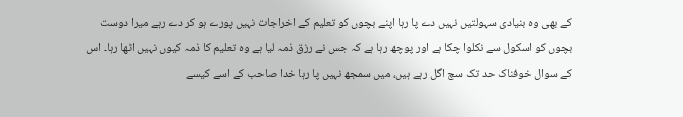کے بھی وہ بنیادی سہولتیں نہیں دے پا رہا اپنے بچوں کو تعلیم کے اخراجات نہیں پورے ہو کر دے رہے میرا دوست بچوں کو اسکول سے نکلوا چکا ہے اور پوچھ رہا ہے کہ جس نے رزق ذمہ لیا ہے وہ تعلیم کا ذمہ کیوں نہیں اٹھا رہا۔ اس کے سوال خوفناک حد تک سچ اگل رہے ہیں، میں سمجھ نہیں پا رہا خدا صاحب کے اسے کیسے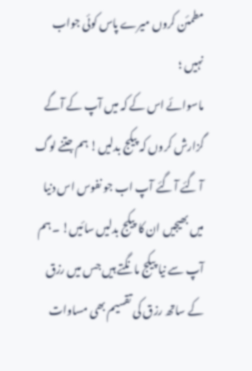مطمئن کروں میرے پاس کوئی جواب نہیں ؛
ماسوائے اس کے کہ میں آپ کے آگے گزارش کروں کہ پیکج بدلیں! ہم جتنے لوگ آ گئے آ گئے آپ اب جو نفوس اس دنیا میں بھیجیں ان کا پیکج بدلیں سائیں! ۔ ہم آپ سے نیا پیکج مانگتے ہیں جس میں رزق کے ساتھ رزق کی تقسیم بھی مساوات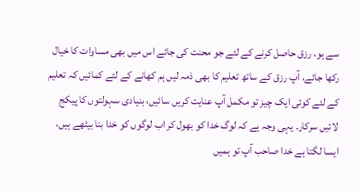سے ہو، رزق حاصل کرنے کے لئے جو محنت کی جائے اس میں بھی مساوات کا خیال رکھا جائے، آپ رزق کے ساتھ تعلیم کا بھی ذمہ لیں ہم کھانے کے لئے کمائیں کہ تعلیم کے لئے کوئی ایک چیز تو مکمل آپ عنایت کریں سائیں، بنیادی سہولتوں کا پیکج لائیں سرکار۔ یہی وجہ ہے کہ لوگ خدا کو بھول کر اب لوگوں کو خدا بنا بیٹھے ہیں، ایسا لگتا ہے خدا صاحب آپ تو ہمیں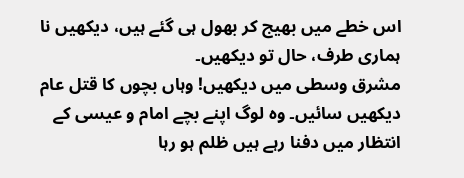اس خطے میں بھیج کر بھول ہی گئے ہیں، دیکھیں نا ہماری طرف، حال تو دیکھیں۔
مشرق وسطی میں دیکھیں! وہاں بچوں کا قتل عام دیکھیں سائیں۔ وہ لوگ اپنے بچے امام و عیسی کے انتظار میں دفنا رہے ہیں ظلم ہو رہا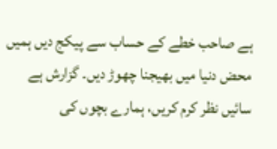ہے صاحب خطے کے حساب سے پیکج دیں ہمیں محض دنیا میں بھیجنا چھوڑ دیں۔ گزارش ہے سائیں نظر کرم کریں، ہمارے بچوں کی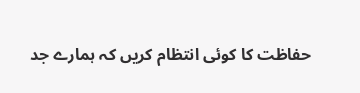حفاظت کا کوئی انتظام کریں کہ ہمارے جد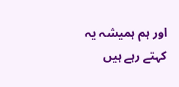اور ہم ہمیشہ یہ کہتے رہے ہیں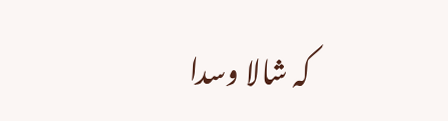کہ شالا وسدا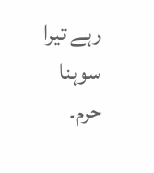رہے تیرا سوہنا حرم۔